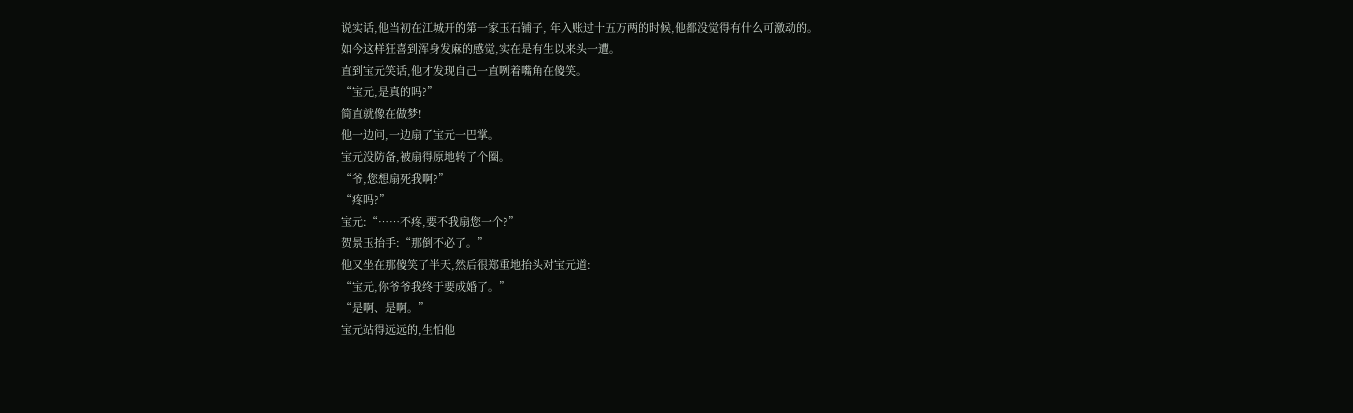说实话,他当初在江城开的第一家玉石铺子, 年入账过十五万两的时候,他都没觉得有什么可激动的。
如今这样狂喜到浑身发麻的感觉,实在是有生以来头一遭。
直到宝元笑话,他才发现自己一直咧着嘴角在傻笑。
“宝元,是真的吗?”
简直就像在做梦!
他一边问,一边扇了宝元一巴掌。
宝元没防备,被扇得原地转了个圈。
“爷,您想扇死我啊?”
“疼吗?”
宝元:“……不疼,要不我扇您一个?”
贺景玉抬手:“那倒不必了。”
他又坐在那傻笑了半天,然后很郑重地抬头对宝元道:
“宝元,你爷爷我终于要成婚了。”
“是啊、是啊。”
宝元站得远远的,生怕他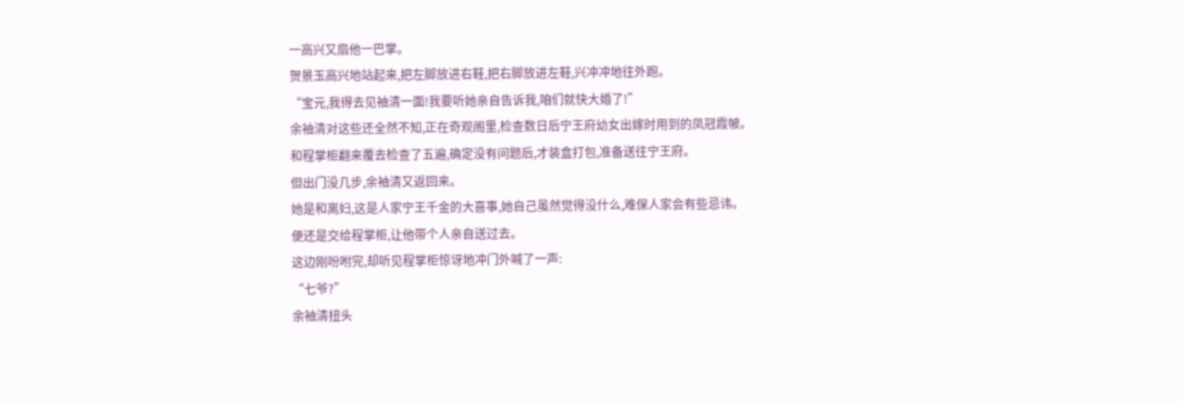一高兴又扇他一巴掌。
贺景玉高兴地站起来,把左脚放进右鞋,把右脚放进左鞋,兴冲冲地往外跑。
“宝元,我得去见袖清一面!我要听她亲自告诉我,咱们就快大婚了!”
余袖清对这些还全然不知,正在奇观阁里,检查数日后宁王府幼女出嫁时用到的凤冠霞帔。
和程掌柜翻来覆去检查了五遍,确定没有问题后,才装盒打包,准备送往宁王府。
但出门没几步,余袖清又返回来。
她是和离妇,这是人家宁王千金的大喜事,她自己虽然觉得没什么,难保人家会有些忌讳。
便还是交给程掌柜,让他带个人亲自送过去。
这边刚吩咐完,却听见程掌柜惊讶地冲门外喊了一声:
“七爷?”
余袖清扭头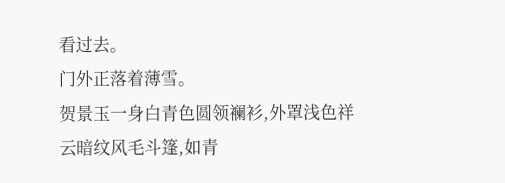看过去。
门外正落着薄雪。
贺景玉一身白青色圆领襕衫,外罩浅色祥云暗纹风毛斗篷,如青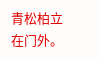青松柏立在门外。